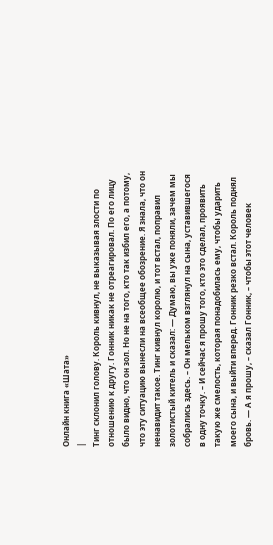Онлайн книга «Шата»
|
Тинг склонил голову. Король кивнул, не выказывая злости по отношению к другу. Гонник никак не отреагировал. По его лицу было видно, что он зол. Но не на того, кто так избил его, а потому, что эту ситуацию вынесли на всеобщее обозрение. Я знала, что он ненавидит такое. Тинг кивнул королю, и тот встал, поправил золотистый китель и сказал: — Думаю, вы уже поняли, зачем мы собрались здесь. – Он мельком взглянул на сына, уставившегося в одну точку. – И сейчас я прошу того, кто это сделал, проявить такую же смелость, которая понадобилась ему, чтобы ударить моего сына, и выйти вперед. Гонник резко встал. Король поднял бровь. — А я прошу, – сказал Гонник, – чтобы этот человек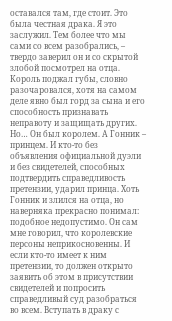оставался там, где стоит. Это была честная драка. Я это заслужил. Тем более что мы сами со всем разобрались, – твердо заверил он и со скрытой злобой посмотрел на отца. Король поджал губы, словно разочаровался, хотя на самом деле явно был горд за сына и его способность признавать неправоту и защищать других. Но… Он был королем. А Гонник – принцем. И кто-то без объявления официальной дуэли и без свидетелей, способных подтвердить справедливость претензии, ударил принца. Хоть Гонник и злился на отца, но наверняка прекрасно понимал: подобное недопустимо. Он сам мне говорил, что королевские персоны неприкосновенны. И если кто-то имеет к ним претензии, то должен открыто заявить об этом в присутствии свидетелей и попросить справедливый суд разобраться во всем. Вступать в драку с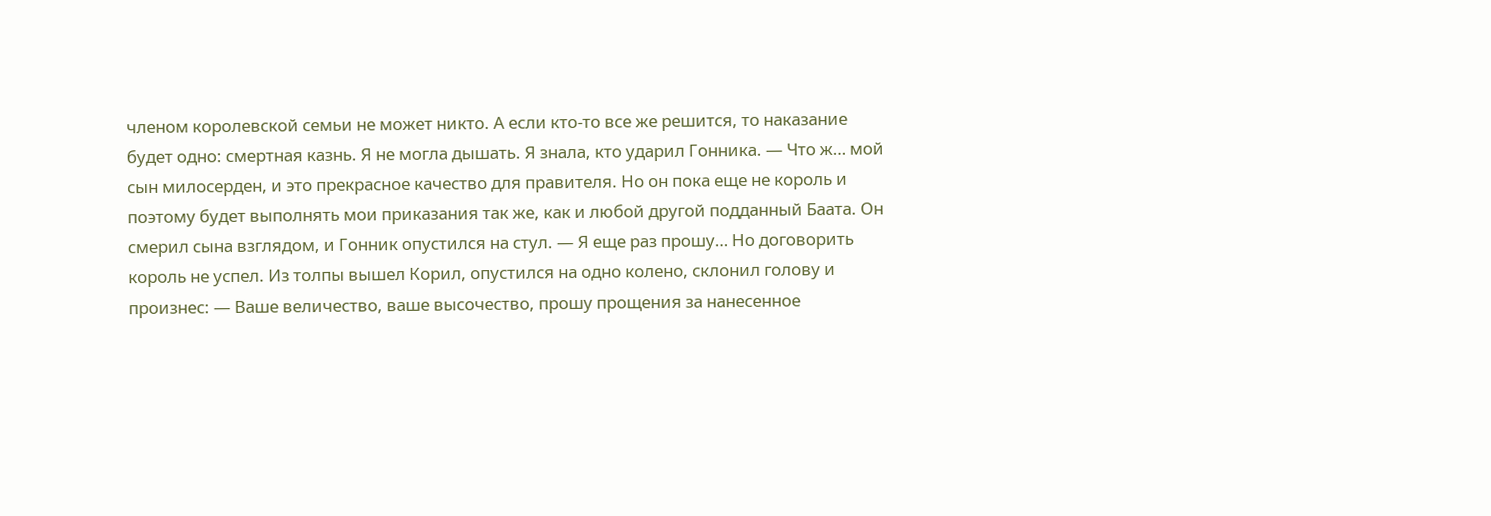членом королевской семьи не может никто. А если кто-то все же решится, то наказание будет одно: смертная казнь. Я не могла дышать. Я знала, кто ударил Гонника. — Что ж… мой сын милосерден, и это прекрасное качество для правителя. Но он пока еще не король и поэтому будет выполнять мои приказания так же, как и любой другой подданный Баата. Он смерил сына взглядом, и Гонник опустился на стул. — Я еще раз прошу… Но договорить король не успел. Из толпы вышел Корил, опустился на одно колено, склонил голову и произнес: — Ваше величество, ваше высочество, прошу прощения за нанесенное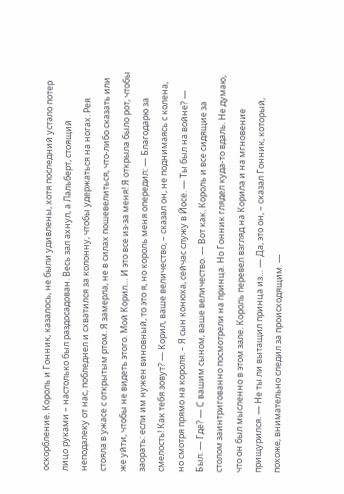оскорбление. Король и Гонник, казалось, не были удивлены, хотя последний устало потер лицо руками – настолько был раздосадован. Весь зал ахнул, а Лальберт, стоящий неподалеку от нас, побледнел и схватился за колонну, чтобы удержаться на ногах. Рея стояла в ужасе с открытым ртом. Я замерла, не в силах пошевелиться, что-либо сказать или же уйти, чтобы не видеть этого. Мой Корил… И это все из-за меня! Я открыла было рот, чтобы заорать: если им нужен виновный, то это я, но король меня опередил: — Благодарю за смелость! Как тебя зовут? — Корил, ваше величество, – сказал он, не поднимаясь с колена, но смотря прямо на короля. – Я сын конюха, сейчас служу в Йосе. — Ты был на войне? — Был. — Где? — С вашим сыном, ваше величество. — Вот как. Король и все сидящие за столом заинтригованно посмотрели на принца. Но Гонник глядел куда-то вдаль. Не думаю, что он был мысленно в этом зале. Король перевел взгляд на Корила и на мгновение прищурился. — Не ты ли вытащил принца из… — Да, это он, – сказал Гонник, который, похоже, внимательно следил за происходящим. —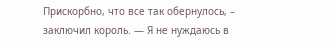Прискорбно, что все так обернулось, – заключил король. — Я не нуждаюсь в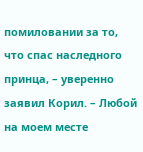помиловании за то, что спас наследного принца, – уверенно заявил Корил. – Любой на моем месте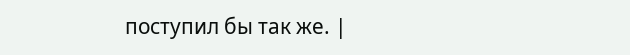поступил бы так же. |